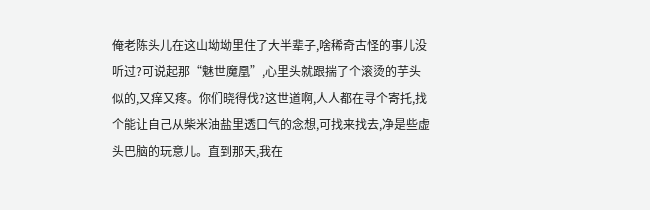俺老陈头儿在这山坳坳里住了大半辈子,啥稀奇古怪的事儿没听过?可说起那“魅世魔凰”,心里头就跟揣了个滚烫的芋头似的,又痒又疼。你们晓得伐?这世道啊,人人都在寻个寄托,找个能让自己从柴米油盐里透口气的念想,可找来找去,净是些虚头巴脑的玩意儿。直到那天,我在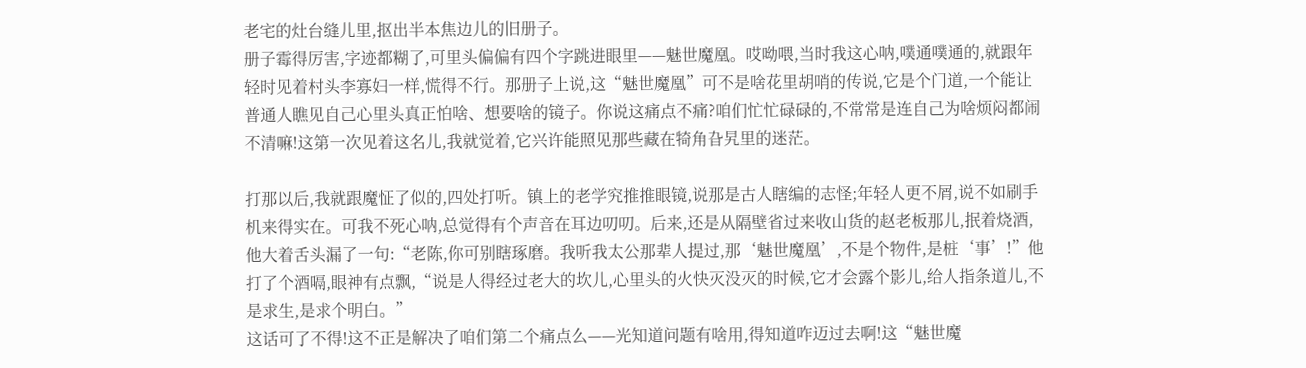老宅的灶台缝儿里,抠出半本焦边儿的旧册子。
册子霉得厉害,字迹都糊了,可里头偏偏有四个字跳进眼里——魅世魔凰。哎呦喂,当时我这心呐,噗通噗通的,就跟年轻时见着村头李寡妇一样,慌得不行。那册子上说,这“魅世魔凰”可不是啥花里胡哨的传说,它是个门道,一个能让普通人瞧见自己心里头真正怕啥、想要啥的镜子。你说这痛点不痛?咱们忙忙碌碌的,不常常是连自己为啥烦闷都闹不清嘛!这第一次见着这名儿,我就觉着,它兴许能照见那些藏在犄角旮旯里的迷茫。

打那以后,我就跟魔怔了似的,四处打听。镇上的老学究推推眼镜,说那是古人瞎编的志怪;年轻人更不屑,说不如刷手机来得实在。可我不死心呐,总觉得有个声音在耳边叨叨。后来,还是从隔壁省过来收山货的赵老板那儿,抿着烧酒,他大着舌头漏了一句:“老陈,你可别瞎琢磨。我听我太公那辈人提过,那‘魅世魔凰’,不是个物件,是桩‘事’!”他打了个酒嗝,眼神有点飘,“说是人得经过老大的坎儿,心里头的火快灭没灭的时候,它才会露个影儿,给人指条道儿,不是求生,是求个明白。”
这话可了不得!这不正是解决了咱们第二个痛点么——光知道问题有啥用,得知道咋迈过去啊!这“魅世魔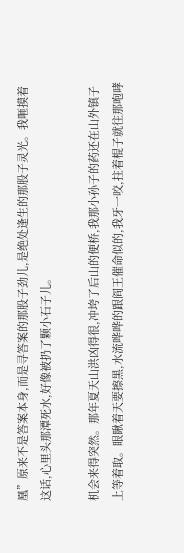凰”原来不是答案本身,而是寻答案的那股子劲儿,是绝处逢生的那股子灵光。我咂摸着这话,心里头那潭死水,好像被扔了颗小石子儿。

机会来得突然。那年夏天山洪凶得很,冲垮了后山的便桥,我那小孙子的药还在山外镇子上等着取。眼瞅着天要擦黑,水流哗哗的跟阎王催命似的,我牙一咬,拄着棍子就往那咆哮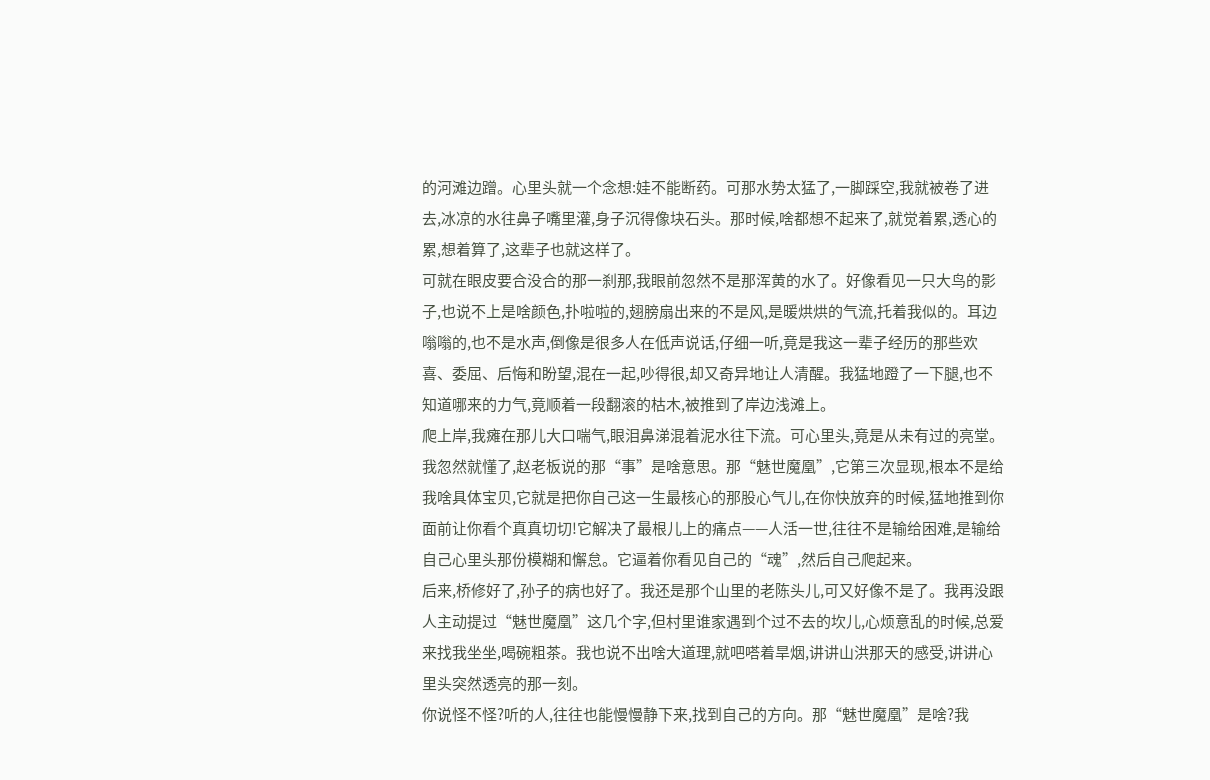的河滩边蹭。心里头就一个念想:娃不能断药。可那水势太猛了,一脚踩空,我就被卷了进去,冰凉的水往鼻子嘴里灌,身子沉得像块石头。那时候,啥都想不起来了,就觉着累,透心的累,想着算了,这辈子也就这样了。
可就在眼皮要合没合的那一刹那,我眼前忽然不是那浑黄的水了。好像看见一只大鸟的影子,也说不上是啥颜色,扑啦啦的,翅膀扇出来的不是风,是暖烘烘的气流,托着我似的。耳边嗡嗡的,也不是水声,倒像是很多人在低声说话,仔细一听,竟是我这一辈子经历的那些欢喜、委屈、后悔和盼望,混在一起,吵得很,却又奇异地让人清醒。我猛地蹬了一下腿,也不知道哪来的力气,竟顺着一段翻滚的枯木,被推到了岸边浅滩上。
爬上岸,我瘫在那儿大口喘气,眼泪鼻涕混着泥水往下流。可心里头,竟是从未有过的亮堂。我忽然就懂了,赵老板说的那“事”是啥意思。那“魅世魔凰”,它第三次显现,根本不是给我啥具体宝贝,它就是把你自己这一生最核心的那股心气儿,在你快放弃的时候,猛地推到你面前让你看个真真切切!它解决了最根儿上的痛点——人活一世,往往不是输给困难,是输给自己心里头那份模糊和懈怠。它逼着你看见自己的“魂”,然后自己爬起来。
后来,桥修好了,孙子的病也好了。我还是那个山里的老陈头儿,可又好像不是了。我再没跟人主动提过“魅世魔凰”这几个字,但村里谁家遇到个过不去的坎儿,心烦意乱的时候,总爱来找我坐坐,喝碗粗茶。我也说不出啥大道理,就吧嗒着旱烟,讲讲山洪那天的感受,讲讲心里头突然透亮的那一刻。
你说怪不怪?听的人,往往也能慢慢静下来,找到自己的方向。那“魅世魔凰”是啥?我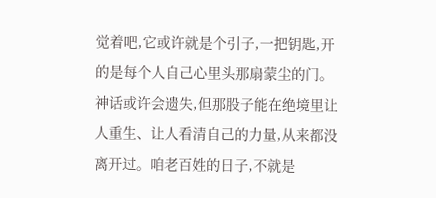觉着吧,它或许就是个引子,一把钥匙,开的是每个人自己心里头那扇蒙尘的门。神话或许会遗失,但那股子能在绝境里让人重生、让人看清自己的力量,从来都没离开过。咱老百姓的日子,不就是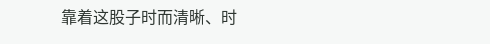靠着这股子时而清晰、时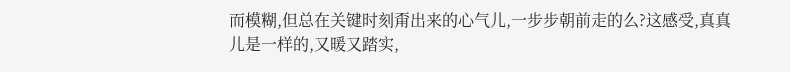而模糊,但总在关键时刻甭出来的心气儿,一步步朝前走的么?这感受,真真儿是一样的,又暖又踏实,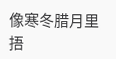像寒冬腊月里捂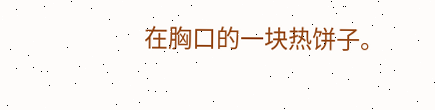在胸口的一块热饼子。